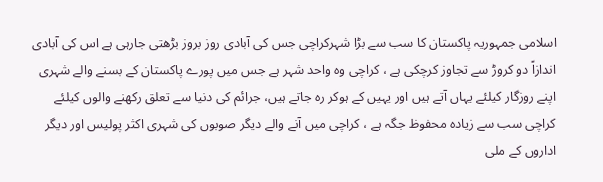اسلامی جمہوریہ پاکستان کا سب سے بڑا شہرکراچی جس کی آبادی روز بروز بڑھتی جارہی ہے اس کی آبادی اندازاً دو کروڑ سے تجاوز کرچکی ہے ، کراچی وہ واحد شہر ہے جس میں پورے پاکستان کے بسنے والے شہری اپنے روزگار کیلئے یہاں آتے ہیں اور یہیں کے ہوکر رہ جاتے ہیں، جرائم کی دنیا سے تعلق رکھنے والوں کیلئے کراچی سب سے زیادہ محفوظ جگہ ہے ، کراچی میں آنے والے دیگر صوبوں کی شہری اکثر پولیس اور دیگر اداروں کے ملی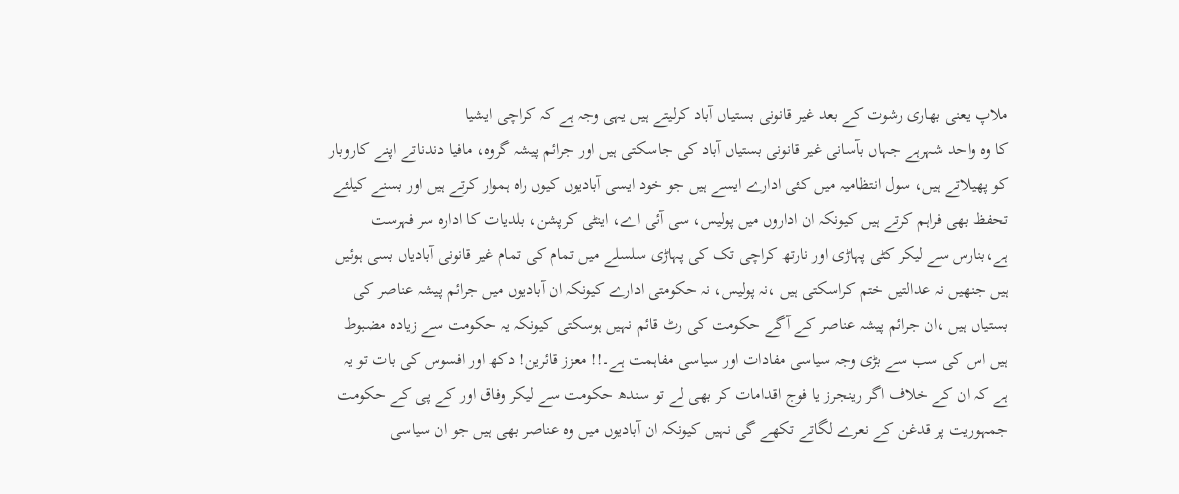ملاپ یعنی بھاری رشوت کے بعد غیر قانونی بستیاں آباد کرلیتے ہیں یہی وجہ ہے کہ کراچی ایشیا
کا وہ واحد شہرہے جہاں بآسانی غیر قانونی بستیاں آباد کی جاسکتی ہیں اور جرائم پیشہ گروہ، مافیا دندناتے اپنے کاروبار کو پھیلاتے ہیں، سول انتظامیہ میں کئی ادارے ایسے ہیں جو خود ایسی آبادیوں کیوں راہ ہموار کرتے ہیں اور بسنے کیلئے تحفظ بھی فراہم کرتے ہیں کیونکہ ان اداروں میں پولیس، سی آئی اے، اینٹی کرپشن، بلدیات کا ادارہ سر فہرست ہے،بنارس سے لیکر کٹی پہاڑی اور نارتھ کراچی تک کی پہاڑی سلسلے میں تمام کی تمام غیر قانونی آبادیاں بسی ہوئیں ہیں جنھیں نہ عدالتیں ختم کراسکتی ہیں ،نہ پولیس، نہ حکومتی ادارے کیونکہ ان آبادیوں میں جرائم پیشہ عناصر کی بستیاں ہیں ،ان جرائم پیشہ عناصر کے آگے حکومت کی رٹ قائم نہیں ہوسکتی کیونکہ یہ حکومت سے زیادہ مضبوط ہیں اس کی سب سے بڑی وجہ سیاسی مفادات اور سیاسی مفاہمت ہے۔!! معزز قائرین! دکھ اور افسوس کی بات تو یہ ہے کہ ان کے خلاف اگر رینجرز یا فوج اقدامات کر بھی لے تو سندھ حکومت سے لیکر وفاق اور کے پی کے حکومت جمہوریت پر قدغن کے نعرے لگاتے تکھے گی نہیں کیونکہ ان آبادیوں میں وہ عناصر بھی ہیں جو ان سیاسی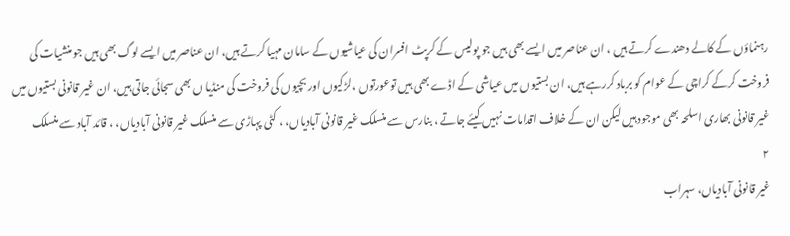رہنماؤں کے کالے دھندے کرتے ہیں ، ان عناصر میں ایسے بھی ہیں جو پولیس کے کرپٹ افسران کی عیاشیوں کے سامان مہیا کرتے ہیں، ان عناصر میں ایسے لوگ بھی ہیں جو منشیات کی فروخت کرکے کراچی کے عوام کو برباد کررہے ہیں، ان بستیوں میں عیاشی کے اڈے بھی ہیں توعورتوں ،لڑکیوں اور بچیوں کی فروخت کی منڈیا ں بھی سجائی جاتی ہیں، ان غیر قانونی بستیوں میں غیر قانونی بھاری اسلحہ بھی موجود ہیں لیکن ان کے خلاف اقدامات نہیں کیئے جاتے ، بنارس سے منسلک غیر قانونی آبادیاں، ، کٹی پہاڑی سے منسلک غیر قانونی آبادیاں، ، قائد آباد سے منسلک
۲
غیر قانونی آبادیاں، سہراب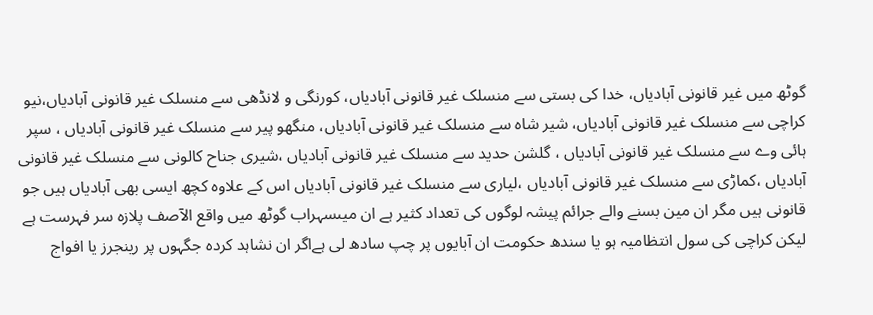گوٹھ میں غیر قانونی آبادیاں، خدا کی بستی سے منسلک غیر قانونی آبادیاں، کورنگی و لانڈھی سے منسلک غیر قانونی آبادیاں،نیو کراچی سے منسلک غیر قانونی آبادیاں، شیر شاہ سے منسلک غیر قانونی آبادیاں، منگھو پیر سے منسلک غیر قانونی آبادیاں ، سپر ہائی وے سے منسلک غیر قانونی آبادیاں ، گلشن حدید سے منسلک غیر قانونی آبادیاں ،شیری جناح کالونی سے منسلک غیر قانونی آبادیاں ،کماڑی سے منسلک غیر قانونی آبادیاں ،لیاری سے منسلک غیر قانونی آبادیاں اس کے علاوہ کچھ ایسی بھی آبادیاں ہیں جو قانونی ہیں مگر ان مین بسنے والے جرائم پیشہ لوگوں کی تعداد کثیر ہے ان میںسہراب گوٹھ میں واقع الآصف پلازہ سر فہرست ہے لیکن کراچی کی سول انتظامیہ ہو یا سندھ حکومت ان آبایوں پر چپ سادھ لی ہےاگر ان نشاہد کردہ جگہوں پر رینجرز یا افواج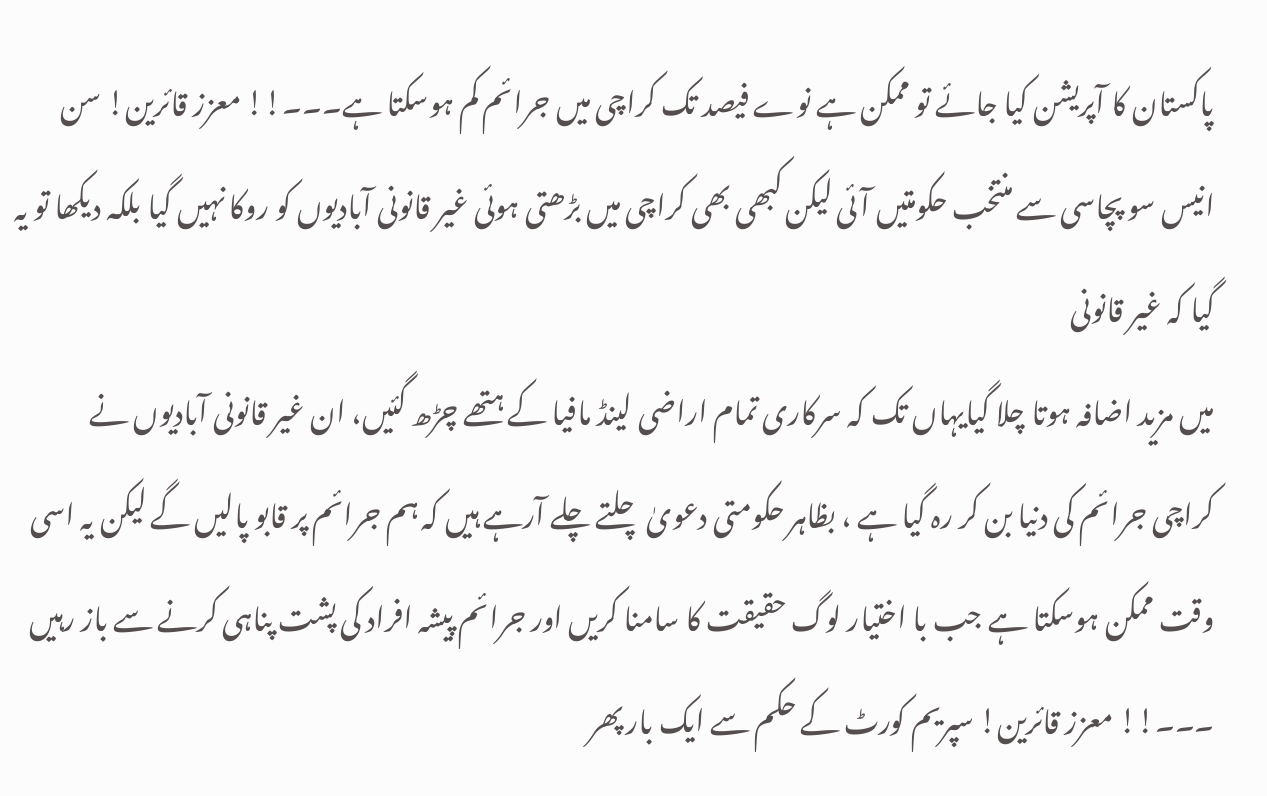پاکستان کا آپریشن کیا جائے تو ممکن ہے نوے فیصد تک کراچی میں جرائم کم ہوسکتا ہے۔۔۔!! معزز قائرین! سن انیس سو پچاسی سے منتخب حکومتیں آئی لیکن کبھی بھی کراچی میں بڑھتی ہوئی غیر قانونی آبادیوں کو روکا نہیں گیا بلکہ دیکھا تو یہ گیا کہ غیر قانونی
میں مزید اضافہ ہوتا چلا گیایہاں تک کہ سرکاری تمام اراضی لینڈ مافیا کے ہتھے چڑھ گئیں، ان غیر قانونی آبادیوں نے
کراچی جرائم کی دنیا بن کر رہ گیا ہے ، بظاہر حکومتی دعویٰ چلتے چلے آرہے ہیں کہ ہم جرائم پر قابو پالیں گے لیکن یہ اسی وقت ممکن ہوسکتا ہے جب با اختیار لوگ حقیقت کا سامنا کریں اور جرائم پیشہ افراد کی پشت پناہی کرنے سے باز رہیں ۔۔۔!! معزز قائرین! سپریم کورٹ کے حکم سے ایک بار پھر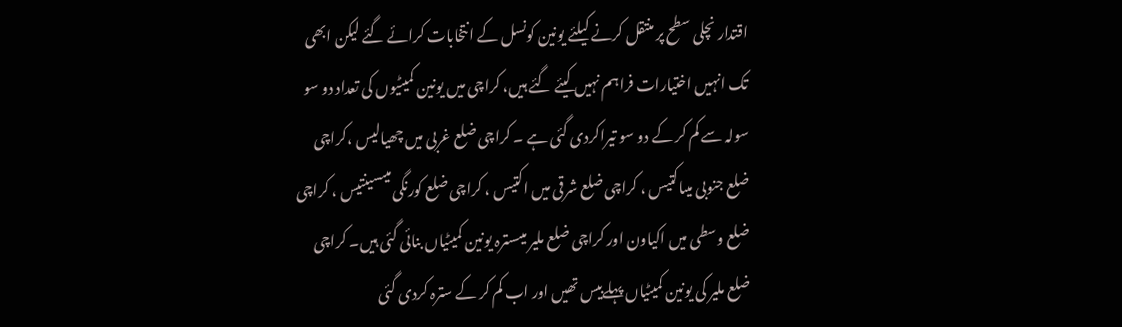اقتدار نچلی سطح پر منتقل کرنے کیلئے یونین کونسل کے انتخابات کرائے گئے لیکن ابھی تک انہیں اختیارات فراہم نہیں کیئے گئے ہیں، کراچی میں یونین کمیٹیوں کی تعداد دو سو سولہ سے کم کر کے دو سو تیراکردی گئی ہے ۔ کراچی ضلع غربی میں چھیالیس ،کراچی ضلع جنوبی میںاکتیس ، کراچی ضلع شرقی میں اکتیس ، کراچی ضلع کورنگی میںسینتیس ، کراچی ضلع وسطی میں اکیاون اور کراچی ضلع ملیر میںسترہ یونین کمیٹیاں بنائی گئی ہیں۔ کراچی ضلع ملیر کی یونین کمیٹیاں پہلےبیس تھیں اور اب کم کر کے سترہ کردی گئی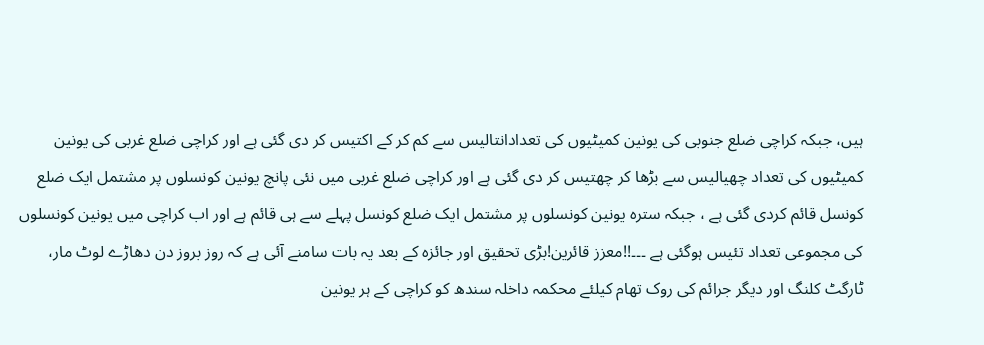ہیں، جبکہ کراچی ضلع جنوبی کی یونین کمیٹیوں کی تعدادانتالیس سے کم کر کے اکتیس کر دی گئی ہے اور کراچی ضلع غربی کی یونین کمیٹیوں کی تعداد چھیالیس سے بڑھا کر چھتیس کر دی گئی ہے اور کراچی ضلع غربی میں نئی پانچ یونین کونسلوں پر مشتمل ایک ضلع کونسل قائم کردی گئی ہے ، جبکہ سترہ یونین کونسلوں پر مشتمل ایک ضلع کونسل پہلے سے ہی قائم ہے اور اب کراچی میں یونین کونسلوں کی مجموعی تعداد تئیس ہوگئی ہے ۔۔۔!!معزز قائرین!بڑی تحقیق اور جائزہ کے بعد یہ بات سامنے آئی ہے کہ روز بروز دن دھاڑے لوٹ مار، ٹارگٹ کلنگ اور دیگر جرائم کی روک تھام کیلئے محکمہ داخلہ سندھ کو کراچی کے ہر یونین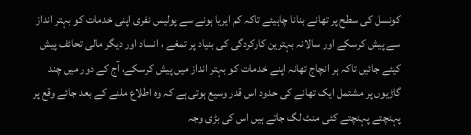کونسل کی سطح پر تھانے بنانا چاہیئے تاکہ کم ایریا ہونے سے پولیس نفری اپنی خدمات کو بہتر انداز سے پیش کرسکے اور سالانہ بہترین کارکردگی کی بنیاد پر تمغے ، انساد اور دیگر مالی تحائف پیش کیئے جائیں تاکہ ہر انچاج تھانہ اپنے خدمات کو بہتر انداز میں پیش کرسکے، آج کے دور میں چند گاڑیوں پر مشتمل ایک تھانے کی حدود اس قدر وسیع ہوتی ہے کہ وہ اطلاع ملنے کے بعد جائے وقع پر پہنچتے پہنچتے کئی منٹ لگ جاتے ہیں اس کی بڑی وجہ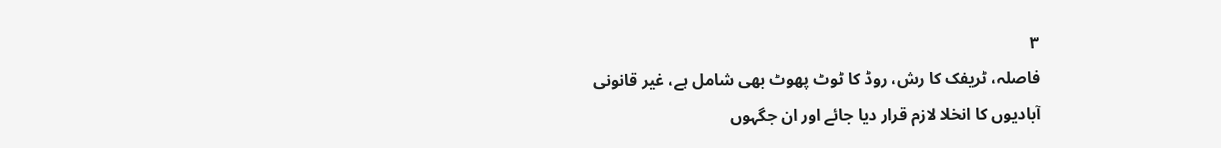۳
فاصلہ، ٹریفک کا رش، روڈ کا ٹوٹ پھوٹ بھی شامل ہے، غیر قانونی آبادیوں کا انخلا لازم قرار دیا جائے اور ان جگہوں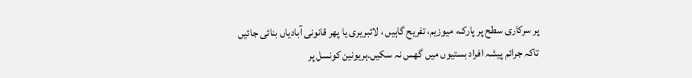پر سرکاری سطح پر پارک، میوزیم، تفریح گاہیں ، لائبریری یا پھر قانونی آبادیاں بنائی جائیں تاکہ جرائم پیشہ افراد بستیوں میں گھس نہ سکیں۔ہریونین کونسل پر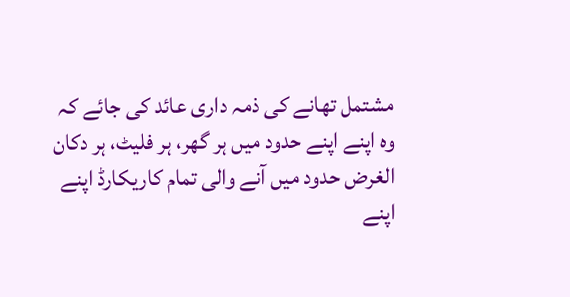مشتمل تھانے کی ذمہ داری عائد کی جائے کہ وہ اپنے اپنے حدود میں ہر گھر، ہر فلیٹ، ہر دکان الغرض حدود میں آنے والی تمام کاریکارڈ اپنے اپنے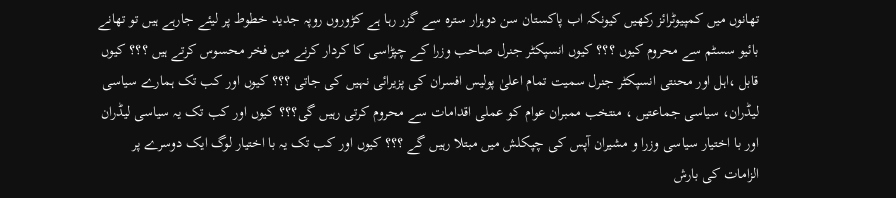تھانوں میں کمپیوٹرائز رکھیں کیونکہ اب پاکستان سن دوہزار سترہ سے گزر رہا ہے کڑوروں روپہ جدید خطوط پر لیئے جارہے ہیں تو تھانے بائیو سسٹم سے محروم کیوں ؟؟؟ کیوں انسپکٹر جنرل صاحب وزرا کے چپڑاسی کا کردار کرنے میں فخر محسوس کرتے ہیں ؟؟؟ کیوں قابل ،اہل اور محنتی انسپکٹر جنرل سمیت تمام اعلیٰ پولیس افسران کی پزیرائی نہیں کی جاتی ؟؟؟ کیوں اور کب تک ہمارے سیاسی لیڈران، سیاسی جماعتیں ، منتخب ممبران عوام کو عملی اقدامات سے محروم کرتی رہیں گی؟؟؟ کیوں اور کب تک یہ سیاسی لیڈران اور با اختیار سیاسی وزرا و مشیران آپس کی چپکلش میں مبتلا رہیں گے ؟؟؟ کیوں اور کب تک یہ با اختیار لوگ ایک دوسرے پر الزامات کی بارش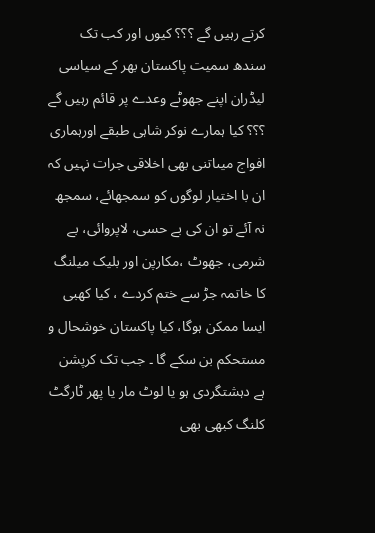کرتے رہیں گے ؟؟؟ کیوں اور کب تک سندھ سمیت پاکستان بھر کے سیاسی لیڈران اپنے جھوٹے وعدے پر قائم رہیں گے ؟؟؟ کیا ہمارے نوکر شاہی طبقے اورہماری افواج میںاتنی بھی اخلاقی جرات نہیں کہ ان با اختیار لوگوں کو سمجھائے، سمجھ نہ آئے تو ان کی بے حسی، لاپروائی، بے شرمی، جھوٹ ،مکارپن اور بلیک میلنگ کا خاتمہ جڑ سے ختم کردے ، کیا کھبی ایسا ممکن ہوگا، کیا پاکستان خوشحال و مستحکم بن سکے گا ۔ جب تک کرپشن ہے دہشتگردی ہو یا لوٹ مار یا پھر ٹارگٹ کلنگ کبھی بھی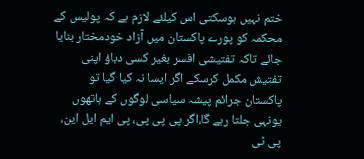ختم نہیں ہوسکتی اس کیلئے لازم ہے کہ پولیس کے محکمہ کو پورے پاکستان میں آزاد خودمختار بنایا جائے تاکہ تفتیشی افسر بغیر کسی دباؤ اپنی تفتیش مکمل کرسکے اگر ایسا نہ کیا گیا تو پاکستان جرائم پیشہ سیاسی لوگوں کے ہاتھوں یونہی جلتا رہے گا،اگر پی پی پی، پی ایم ایل این، پی ٹی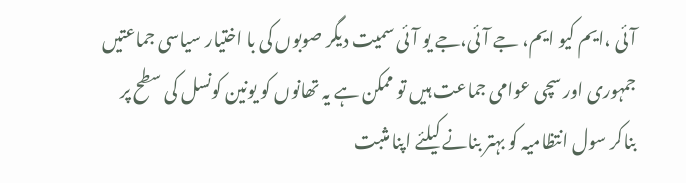آئی ،ایم کیو ایم، جے آئی،جے یو آئی سمیت دیگر صوبوں کی با اختیار سیاسی جماعتیں جمہوری اور سچی عوامی جماعت ہیں تو ممکن ہے یہ تھانوں کو یونین کونسل کی سطح پر بناکر سول انتظامیہ کو بہتر بنانے کیلئے اپنا مثبت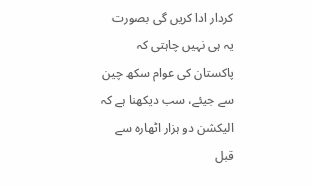کردار ادا کریں گی بصورت یہ ہی نہیں چاہتی کہ پاکستان کی عوام سکھ چین سے جیئے، سب دیکھنا ہے کہ الیکشن دو ہزار اٹھارہ سے قبل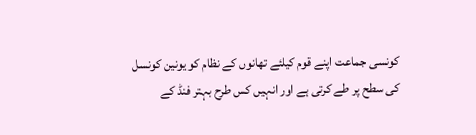کونسی جماعت اپنے قوم کیلئے تھانوں کے نظام کو یونین کونسل کی سطح پر طے کرتی ہے اور انہیں کس طرح بہتر فنڈ کے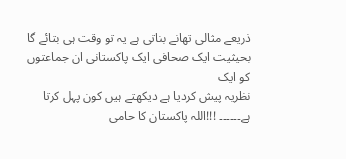ذریعے مثالی تھانے بناتی ہے یہ تو وقت ہی بتائے گا بحیثیت ایک صحافی ایک پاکستانی ان جماعتوں کو ایک
نظریہ پیش کردیا ہے دیکھتے ہیں کون پہل کرتا ہے۔۔۔۔۔۔ !!!اللہ پاکستان کا حامی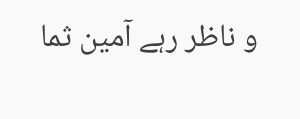و ناظر رہے آمین ثما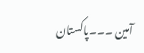آمین ۔۔۔پاکستان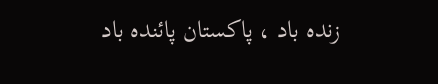زندہ باد ، پاکستان پائندہ باد